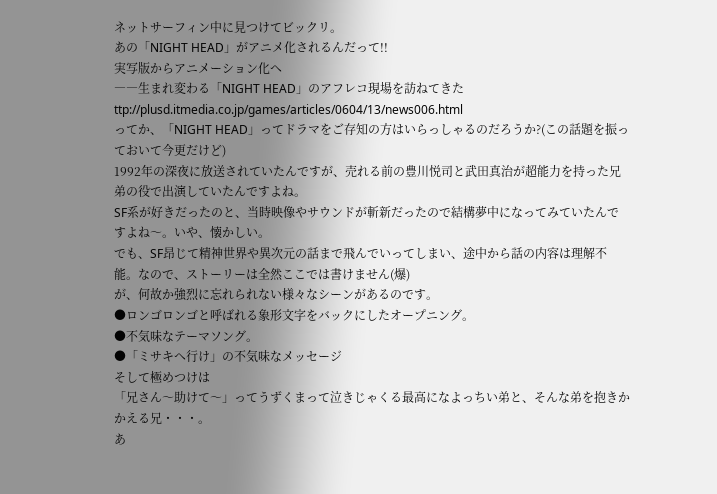ネットサーフィン中に見つけてビックリ。
あの「NIGHT HEAD」がアニメ化されるんだって!!
実写版からアニメーション化へ
――生まれ変わる「NIGHT HEAD」のアフレコ現場を訪ねてきた
ttp://plusd.itmedia.co.jp/games/articles/0604/13/news006.html
ってか、「NIGHT HEAD」ってドラマをご存知の方はいらっしゃるのだろうか?(この話題を振っておいて今更だけど)
1992年の深夜に放送されていたんですが、売れる前の豊川悦司と武田真治が超能力を持った兄弟の役で出演していたんですよね。
SF系が好きだったのと、当時映像やサウンドが斬新だったので結構夢中になってみていたんですよね〜。いや、懐かしい。
でも、SF昂じて精神世界や異次元の話まで飛んでいってしまい、途中から話の内容は理解不能。なので、ストーリーは全然ここでは書けません(爆)
が、何故か強烈に忘れられない様々なシーンがあるのです。
●ロンゴロンゴと呼ばれる象形文字をバックにしたオープニング。
●不気味なテーマソング。
●「ミサキへ行け」の不気味なメッセージ
そして極めつけは
「兄さん〜助けて〜」ってうずくまって泣きじゃくる最高になよっちい弟と、そんな弟を抱きかかえる兄・・・。
あ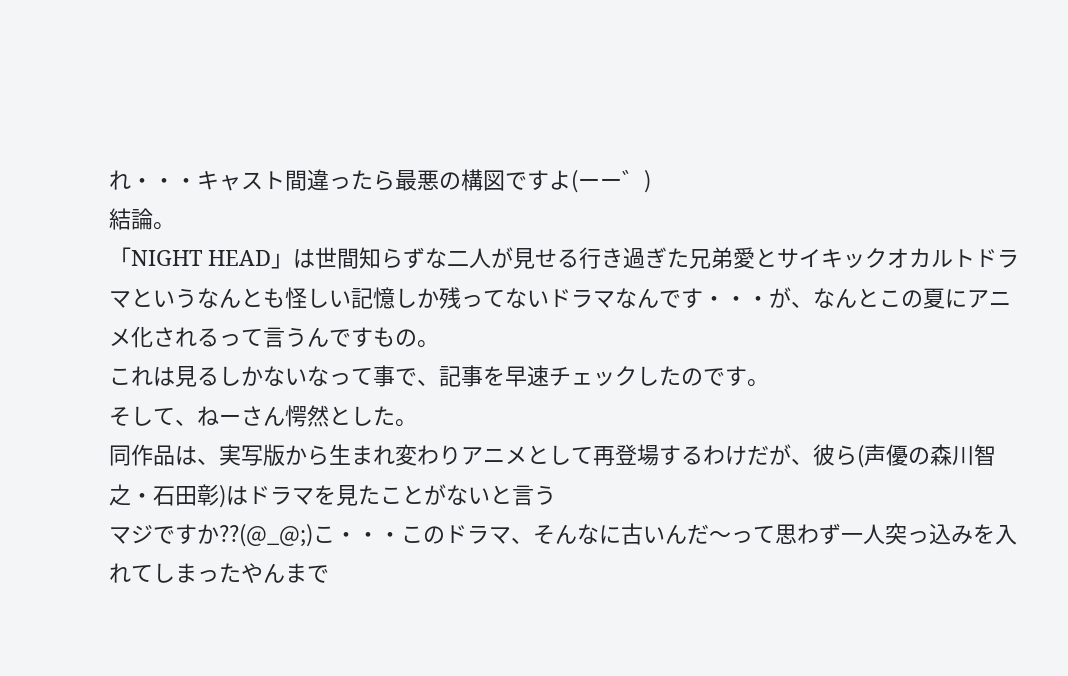れ・・・キャスト間違ったら最悪の構図ですよ(ーー゛)
結論。
「NIGHT HEAD」は世間知らずな二人が見せる行き過ぎた兄弟愛とサイキックオカルトドラマというなんとも怪しい記憶しか残ってないドラマなんです・・・が、なんとこの夏にアニメ化されるって言うんですもの。
これは見るしかないなって事で、記事を早速チェックしたのです。
そして、ねーさん愕然とした。
同作品は、実写版から生まれ変わりアニメとして再登場するわけだが、彼ら(声優の森川智之・石田彰)はドラマを見たことがないと言う
マジですか??(@_@;)こ・・・このドラマ、そんなに古いんだ〜って思わず一人突っ込みを入れてしまったやんまで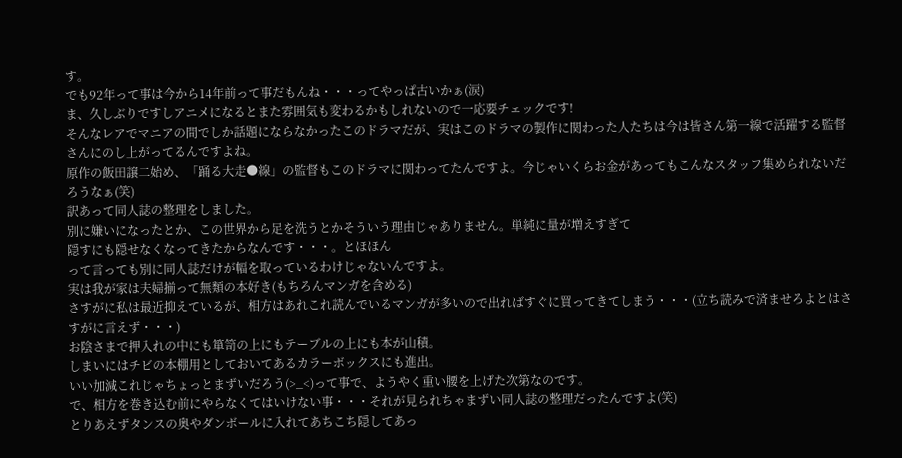す。
でも92年って事は今から14年前って事だもんね・・・ってやっぱ古いかぁ(涙)
ま、久しぶりですしアニメになるとまた雰囲気も変わるかもしれないので一応要チェックです!
そんなレアでマニアの間でしか話題にならなかったこのドラマだが、実はこのドラマの製作に関わった人たちは今は皆さん第一線で活躍する監督さんにのし上がってるんですよね。
原作の飯田譲二始め、「踊る大走●線」の監督もこのドラマに関わってたんですよ。今じゃいくらお金があってもこんなスタッフ集められないだろうなぁ(笑)
訳あって同人誌の整理をしました。
別に嫌いになったとか、この世界から足を洗うとかそういう理由じゃありません。単純に量が増えすぎて
隠すにも隠せなくなってきたからなんです・・・。とほほん
って言っても別に同人誌だけが幅を取っているわけじゃないんですよ。
実は我が家は夫婦揃って無類の本好き(もちろんマンガを含める)
さすがに私は最近抑えているが、相方はあれこれ読んでいるマンガが多いので出ればすぐに買ってきてしまう・・・(立ち読みで済ませろよとはさすがに言えず・・・)
お陰さまで押入れの中にも箪笥の上にもテーブルの上にも本が山積。
しまいにはチビの本棚用としておいてあるカラーボックスにも進出。
いい加減これじゃちょっとまずいだろう(>_<)って事で、ようやく重い腰を上げた次第なのです。
で、相方を巻き込む前にやらなくてはいけない事・・・それが見られちゃまずい同人誌の整理だったんですよ(笑)
とりあえずタンスの奥やダンボールに入れてあちこち隠してあっ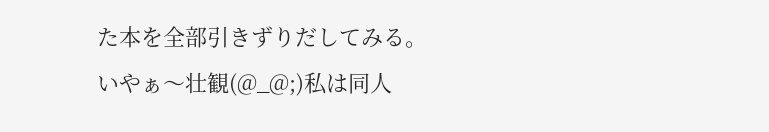た本を全部引きずりだしてみる。
いやぁ〜壮観(@_@;)私は同人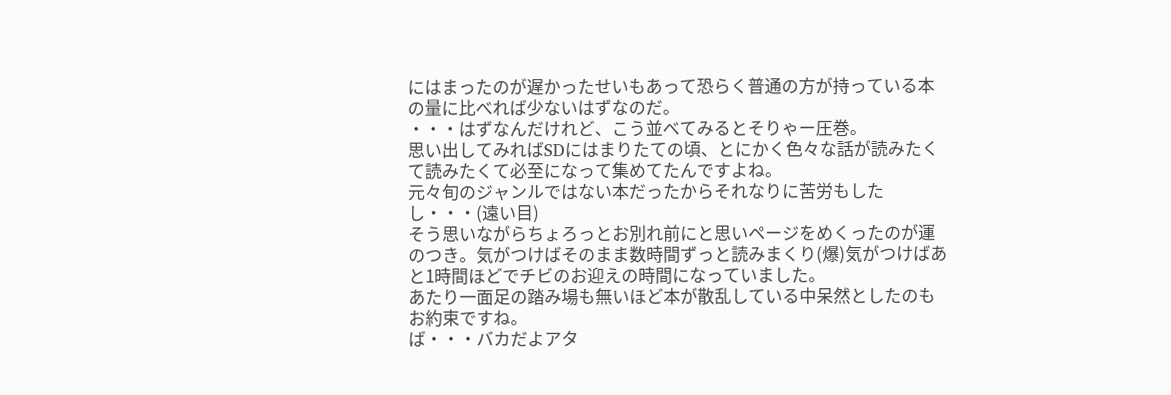にはまったのが遅かったせいもあって恐らく普通の方が持っている本の量に比べれば少ないはずなのだ。
・・・はずなんだけれど、こう並べてみるとそりゃー圧巻。
思い出してみればSDにはまりたての頃、とにかく色々な話が読みたくて読みたくて必至になって集めてたんですよね。
元々旬のジャンルではない本だったからそれなりに苦労もしたし・・・(遠い目)
そう思いながらちょろっとお別れ前にと思いページをめくったのが運のつき。気がつけばそのまま数時間ずっと読みまくり(爆)気がつけばあと1時間ほどでチビのお迎えの時間になっていました。
あたり一面足の踏み場も無いほど本が散乱している中呆然としたのもお約束ですね。
ば・・・バカだよアタ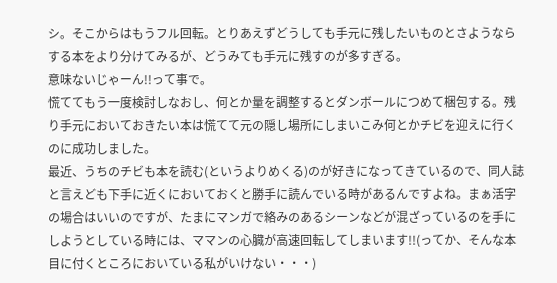シ。そこからはもうフル回転。とりあえずどうしても手元に残したいものとさようならする本をより分けてみるが、どうみても手元に残すのが多すぎる。
意味ないじゃーん!!って事で。
慌ててもう一度検討しなおし、何とか量を調整するとダンボールにつめて梱包する。残り手元においておきたい本は慌てて元の隠し場所にしまいこみ何とかチビを迎えに行くのに成功しました。
最近、うちのチビも本を読む(というよりめくる)のが好きになってきているので、同人誌と言えども下手に近くにおいておくと勝手に読んでいる時があるんですよね。まぁ活字の場合はいいのですが、たまにマンガで絡みのあるシーンなどが混ざっているのを手にしようとしている時には、ママンの心臓が高速回転してしまいます!!(ってか、そんな本目に付くところにおいている私がいけない・・・)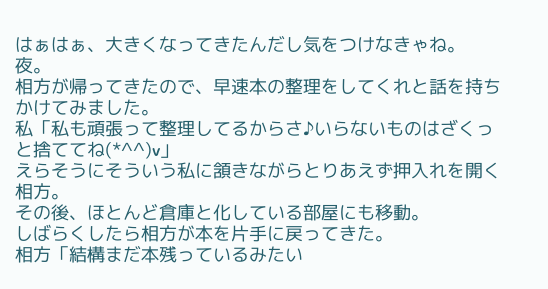はぁはぁ、大きくなってきたんだし気をつけなきゃね。
夜。
相方が帰ってきたので、早速本の整理をしてくれと話を持ちかけてみました。
私「私も頑張って整理してるからさ♪いらないものはざくっと捨ててね(*^^)v」
えらそうにそういう私に頷きながらとりあえず押入れを開く相方。
その後、ほとんど倉庫と化している部屋にも移動。
しばらくしたら相方が本を片手に戻ってきた。
相方「結構まだ本残っているみたい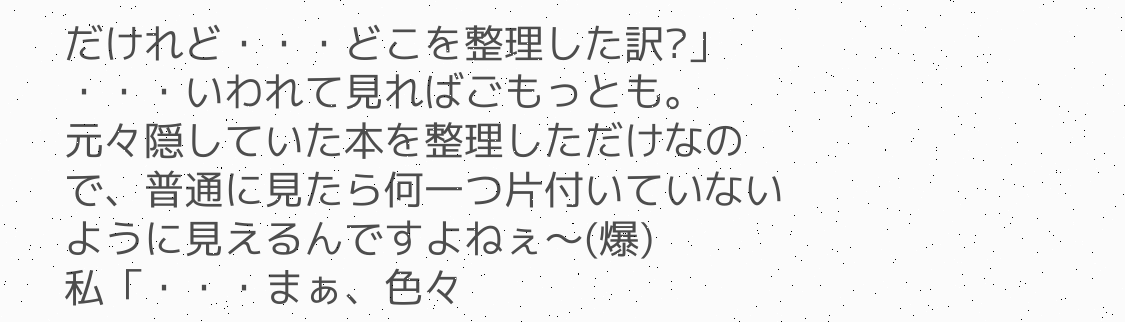だけれど・・・どこを整理した訳?」
・・・いわれて見ればごもっとも。
元々隠していた本を整理しただけなので、普通に見たら何一つ片付いていないように見えるんですよねぇ〜(爆)
私「・・・まぁ、色々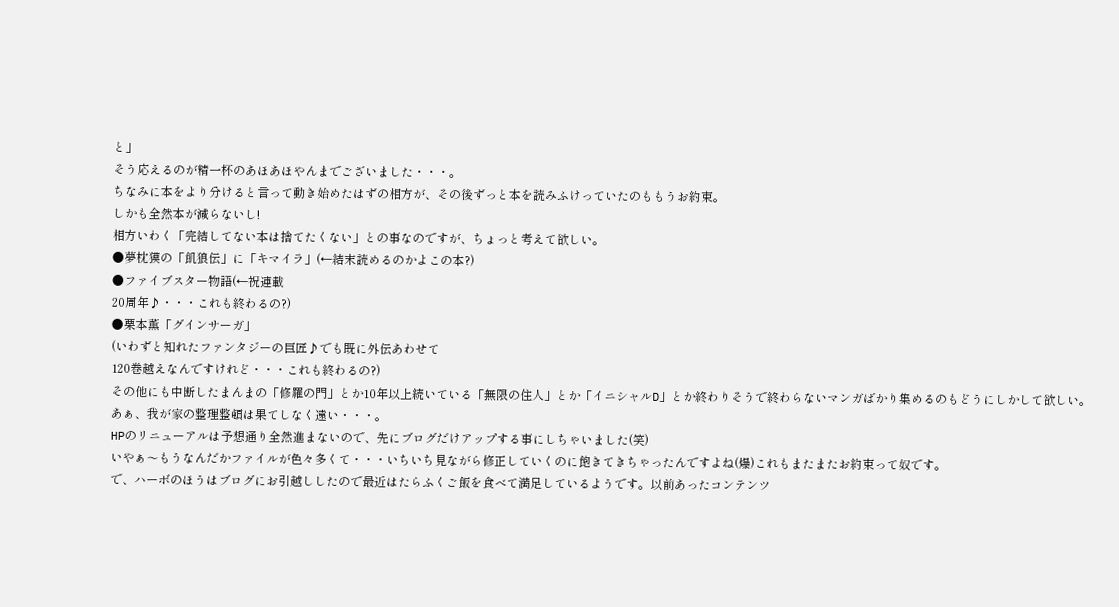と」
そう応えるのが精一杯のあほあほやんまでございました・・・。
ちなみに本をより分けると言って動き始めたはずの相方が、その後ずっと本を読みふけっていたのももうお約束。
しかも全然本が減らないし!
相方いわく「完結してない本は捨てたくない」との事なのですが、ちょっと考えて欲しい。
●夢枕獏の「飢狼伝」に「キマイラ」(←結末読めるのかよこの本?)
●ファイブスター物語(←祝連載
20周年♪・・・これも終わるの?)
●栗本薫「グインサーガ」
(いわずと知れたファンタジーの巨匠♪でも既に外伝あわせて
120巻越えなんですけれど・・・これも終わるの?)
その他にも中断したまんまの「修羅の門」とか10年以上続いている「無限の住人」とか「イニシャルD」とか終わりそうで終わらないマンガばかり集めるのもどうにしかして欲しい。
あぁ、我が家の整理整頓は果てしなく遠い・・・。
HPのリニューアルは予想通り全然進まないので、先にブログだけアップする事にしちゃいました(笑)
いやぁ〜もうなんだかファイルが色々多くて・・・いちいち見ながら修正していくのに飽きてきちゃったんですよね(爆)これもまたまたお約束って奴です。
で、ハーボのほうはブログにお引越ししたので最近はたらふくご飯を食べて満足しているようです。以前あったコンテンツ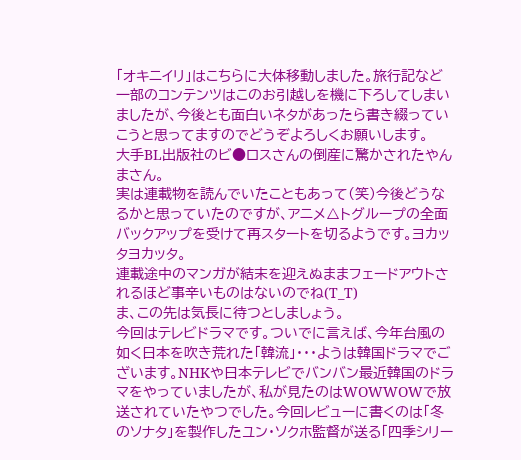「オキニイリ」はこちらに大体移動しました。旅行記など一部のコンテンツはこのお引越しを機に下ろしてしまいましたが、今後とも面白いネタがあったら書き綴っていこうと思ってますのでどうぞよろしくお願いします。
大手BL出版社のビ●ロスさんの倒産に驚かされたやんまさん。
実は連載物を読んでいたこともあって(笑)今後どうなるかと思っていたのですが、アニメ△トグループの全面バックアップを受けて再スタートを切るようです。ヨカッタヨカッタ。
連載途中のマンガが結末を迎えぬままフェードアウトされるほど事辛いものはないのでね(T_T)
ま、この先は気長に待つとしましょう。
今回はテレビドラマです。ついでに言えば、今年台風の如く日本を吹き荒れた「韓流」・・・ようは韓国ドラマでございます。NHKや日本テレビでバンバン最近韓国のドラマをやっていましたが、私が見たのはWOWWOWで放送されていたやつでした。今回レビューに書くのは「冬のソナタ」を製作したユン・ソクホ監督が送る「四季シリー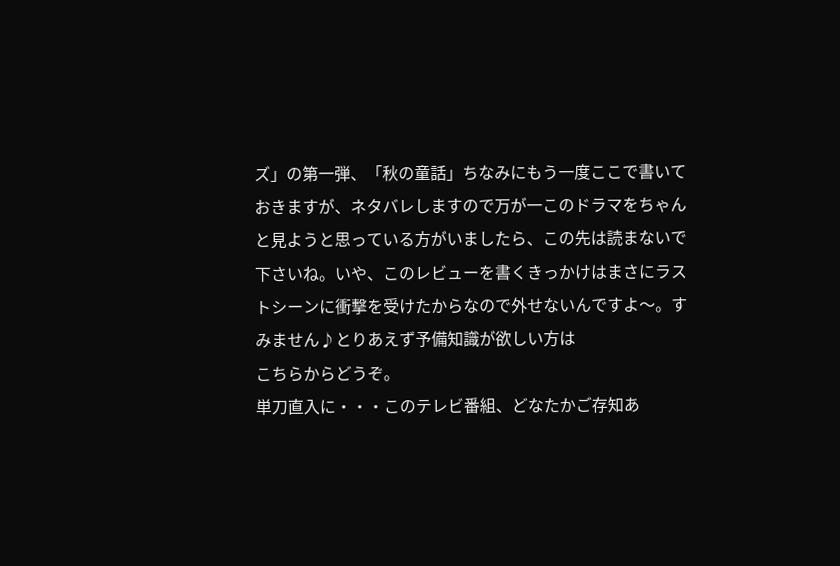ズ」の第一弾、「秋の童話」ちなみにもう一度ここで書いておきますが、ネタバレしますので万が一このドラマをちゃんと見ようと思っている方がいましたら、この先は読まないで下さいね。いや、このレビューを書くきっかけはまさにラストシーンに衝撃を受けたからなので外せないんですよ〜。すみません♪とりあえず予備知識が欲しい方は
こちらからどうぞ。
単刀直入に・・・このテレビ番組、どなたかご存知あ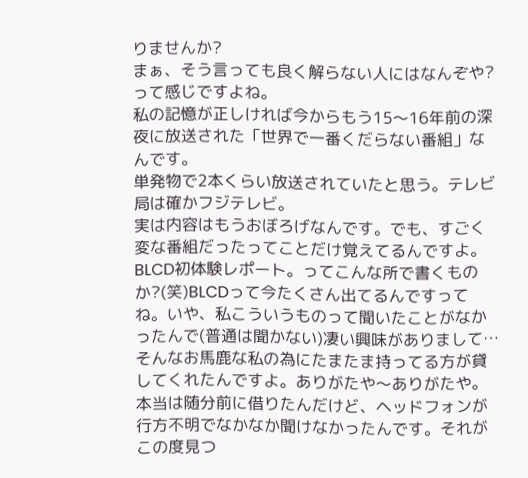りませんか?
まぁ、そう言っても良く解らない人にはなんぞや?って感じですよね。
私の記憶が正しければ今からもう15〜16年前の深夜に放送された「世界で一番くだらない番組」なんです。
単発物で2本くらい放送されていたと思う。テレビ局は確かフジテレビ。
実は内容はもうおぼろげなんです。でも、すごく変な番組だったってことだけ覚えてるんですよ。
BLCD初体験レポート。ってこんな所で書くものか?(笑)BLCDって今たくさん出てるんですってね。いや、私こういうものって聞いたことがなかったんで(普通は聞かない)凄い興味がありまして…そんなお馬鹿な私の為にたまたま持ってる方が貸してくれたんですよ。ありがたや〜ありがたや。本当は随分前に借りたんだけど、ヘッドフォンが行方不明でなかなか聞けなかったんです。それがこの度見つ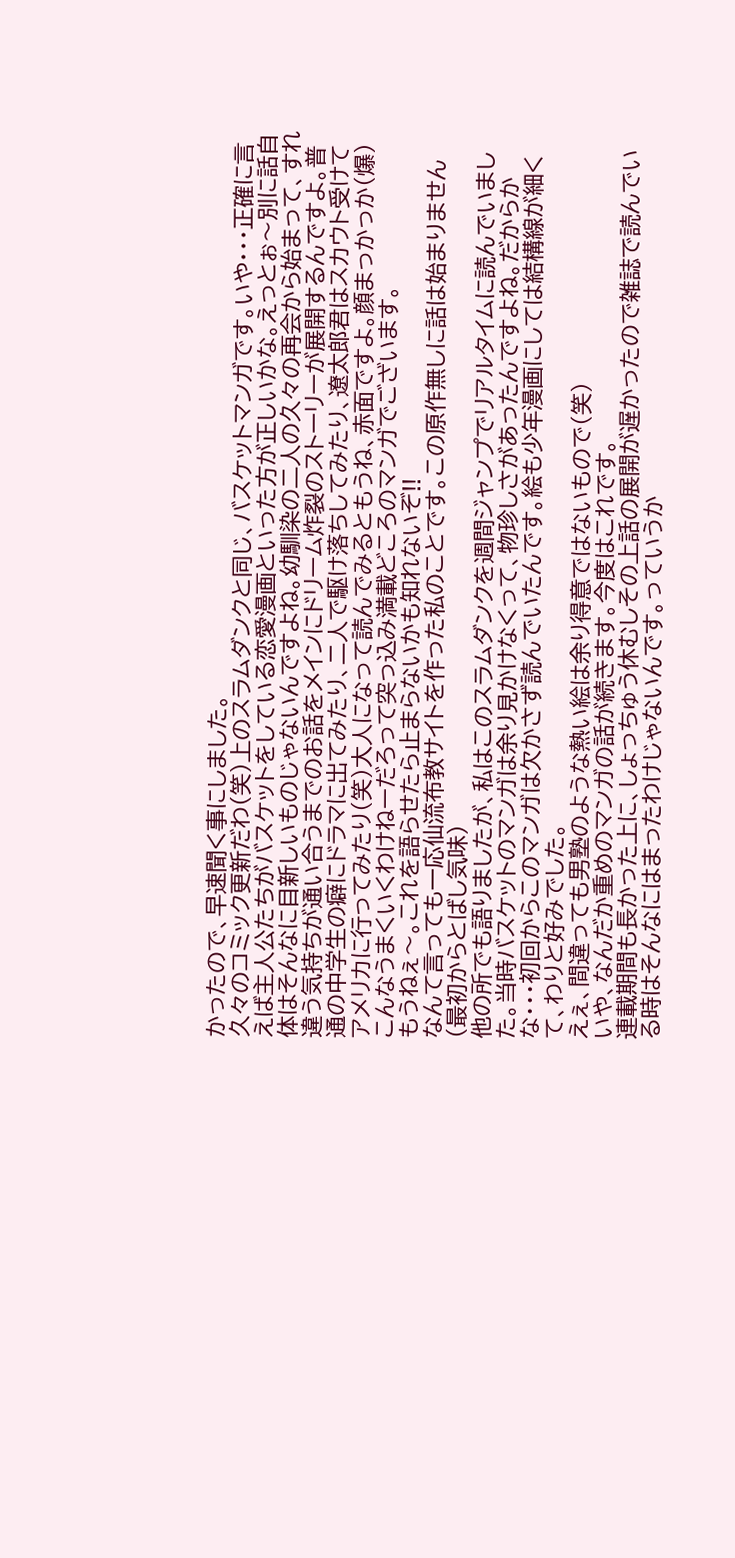かったので、早速聞く事にしました。
久々のコミック更新だわ(笑)上のスラムダンクと同じ、バスケットマンガです。いや・・・正確に言えば主人公たちがバスケットをしている恋愛漫画といった方が正しいかな。えっとぉ〜別に話自体はそんなに目新しいものじゃないんですよね。幼馴染の二人の久々の再会から始まって、すれ違う気持ちが通い合うまでのお話をメインにドリーム炸裂のストーリーが展開するんですよ。普通の中学生の癖にドラマに出てみたり、二人で駆け落ちしてみたり、遼太郎君はスカウト受けてアメリカに行ってみたり(笑)大人になって読んでみるともうね、赤面ですよ。顔まっかっか(爆)こんなうまくいくわけねーだろって突っ込み満載どころのマンガでございます。
もうねぇ〜。これを語らせたら止まらないかも知れないぞ!!
なんて言っても一応仙流布教サイトを作った私のことです。この原作無しに話は始まりません(最初からとばし気味)
他の所でも語りましたが、私はこのスラムダンクを週間ジャンプでリアルタイムに読んでいました。当時バスケットのマンガは余り見かけなくって、物珍しさがあったんですよね。だからかな・・・初回からこのマンガは欠かさず読んでいたんです。絵も少年漫画にしては結構線が細くて、わりと好みでした。
えぇ、間違っても男塾のような熱い絵は余り得意ではないもので(笑)
いや、なんだか重めのマンガの話が続きます。今度はこれです。
連載期間も長かった上に、しょっちゅう休むしその上話の展開が遅かったので雑誌で読んでいる時はそんなにはまったわけじゃないんです。っていうか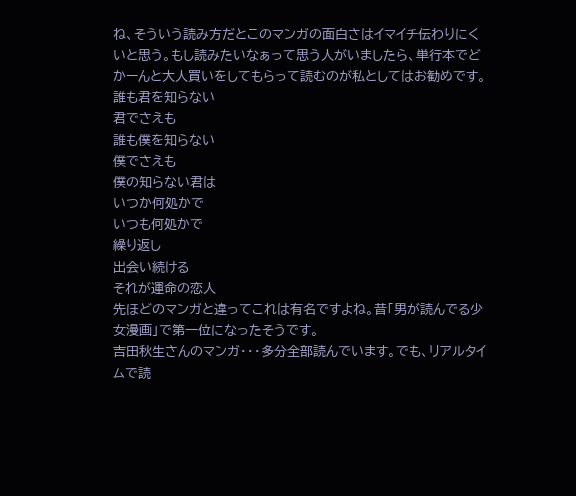ね、そういう読み方だとこのマンガの面白さはイマイチ伝わりにくいと思う。もし読みたいなぁって思う人がいましたら、単行本でどかーんと大人買いをしてもらって読むのが私としてはお勧めです。
誰も君を知らない
君でさえも
誰も僕を知らない
僕でさえも
僕の知らない君は
いつか何処かで
いつも何処かで
繰り返し
出会い続ける
それが運命の恋人
先ほどのマンガと違ってこれは有名ですよね。昔「男が読んでる少女漫画」で第一位になったそうです。
吉田秋生さんのマンガ・・・多分全部読んでいます。でも、リアルタイムで読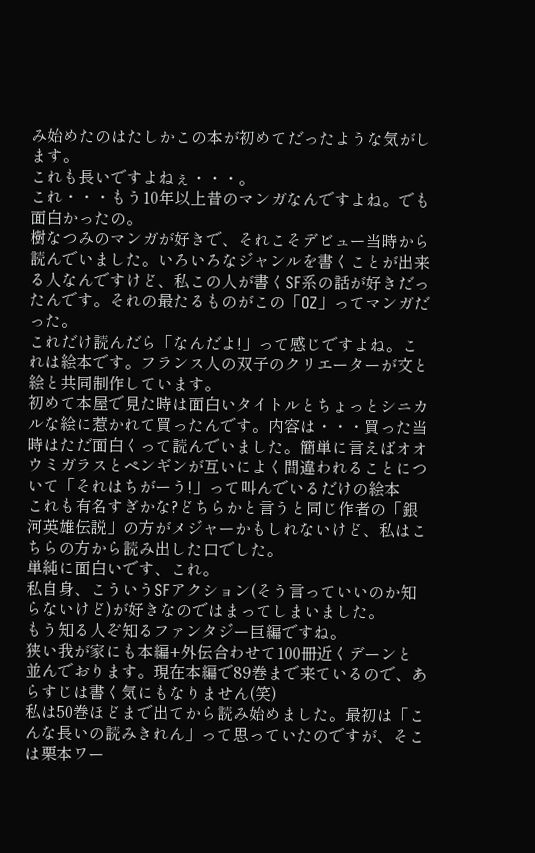み始めたのはたしかこの本が初めてだったような気がします。
これも長いですよねぇ・・・。
これ・・・もう10年以上昔のマンガなんですよね。でも面白かったの。
樹なつみのマンガが好きで、それこそデビュー当時から読んでいました。いろいろなジャンルを書くことが出来る人なんですけど、私この人が書くSF系の話が好きだったんです。それの最たるものがこの「OZ」ってマンガだった。
これだけ読んだら「なんだよ!」って感じですよね。これは絵本です。フランス人の双子のクリエーターが文と絵と共同制作しています。
初めて本屋で見た時は面白いタイトルとちょっとシニカルな絵に惹かれて買ったんです。内容は・・・買った当時はただ面白くって読んでいました。簡単に言えばオオウミガラスとペンギンが互いによく間違われることについて「それはちがーう!」って叫んでいるだけの絵本
これも有名すぎかな?どちらかと言うと同じ作者の「銀河英雄伝説」の方がメジャーかもしれないけど、私はこちらの方から読み出した口でした。
単純に面白いです、これ。
私自身、こういうSFアクション(そう言っていいのか知らないけど)が好きなのではまってしまいました。
もう知る人ぞ知るファンタジー巨編ですね。
狭い我が家にも本編+外伝合わせて100冊近くデーンと並んでおります。現在本編で89巻まで来ているので、あらすじは書く気にもなりません(笑)
私は50巻ほどまで出てから読み始めました。最初は「こんな長いの読みきれん」って思っていたのですが、そこは栗本ワー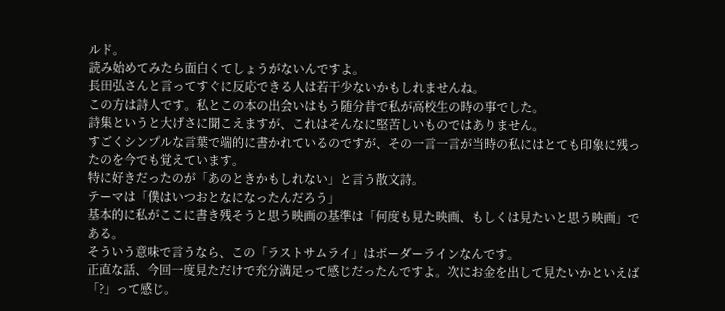ルド。
読み始めてみたら面白くてしょうがないんですよ。
長田弘さんと言ってすぐに反応できる人は若干少ないかもしれませんね。
この方は詩人です。私とこの本の出会いはもう随分昔で私が高校生の時の事でした。
詩集というと大げさに聞こえますが、これはそんなに堅苦しいものではありません。
すごくシンプルな言葉で端的に書かれているのですが、その一言一言が当時の私にはとても印象に残ったのを今でも覚えています。
特に好きだったのが「あのときかもしれない」と言う散文詩。
テーマは「僕はいつおとなになったんだろう」
基本的に私がここに書き残そうと思う映画の基準は「何度も見た映画、もしくは見たいと思う映画」である。
そういう意味で言うなら、この「ラストサムライ」はボーダーラインなんです。
正直な話、今回一度見ただけで充分満足って感じだったんですよ。次にお金を出して見たいかといえば「?」って感じ。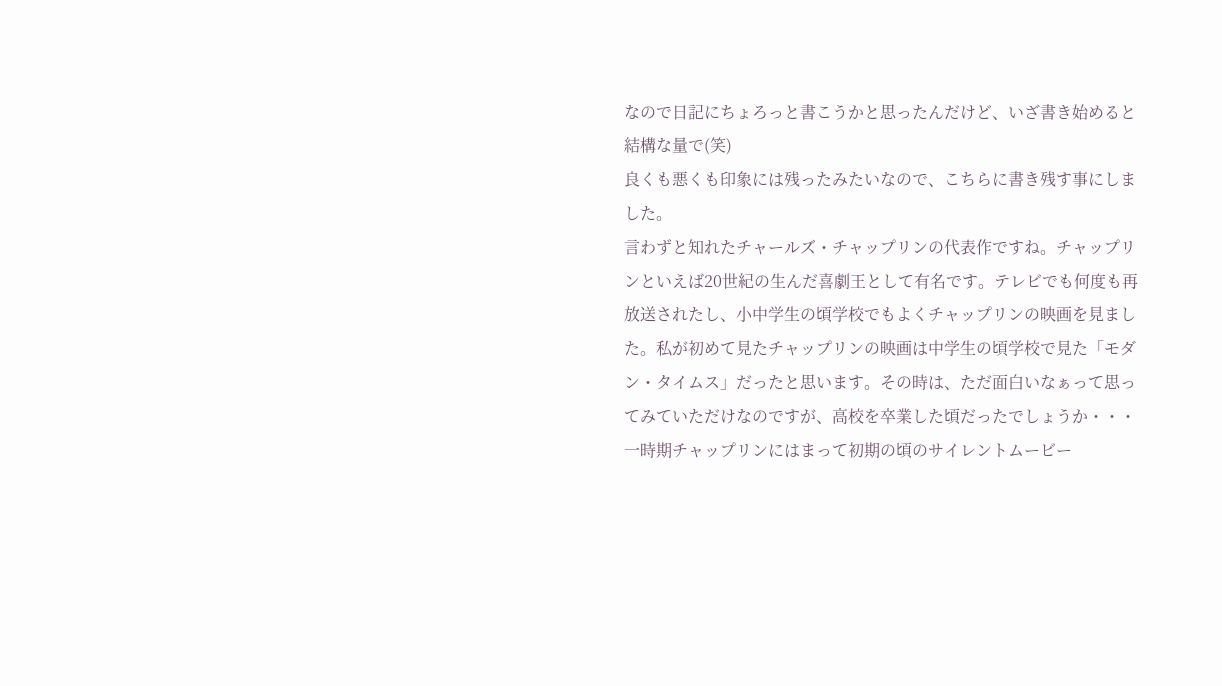なので日記にちょろっと書こうかと思ったんだけど、いざ書き始めると結構な量で(笑)
良くも悪くも印象には残ったみたいなので、こちらに書き残す事にしました。
言わずと知れたチャールズ・チャップリンの代表作ですね。チャップリンといえば20世紀の生んだ喜劇王として有名です。テレビでも何度も再放送されたし、小中学生の頃学校でもよくチャップリンの映画を見ました。私が初めて見たチャップリンの映画は中学生の頃学校で見た「モダン・タイムス」だったと思います。その時は、ただ面白いなぁって思ってみていただけなのですが、高校を卒業した頃だったでしょうか・・・一時期チャップリンにはまって初期の頃のサイレントムービー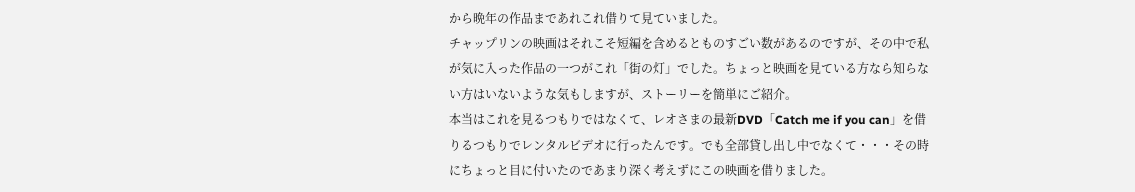から晩年の作品まであれこれ借りて見ていました。
チャップリンの映画はそれこそ短編を含めるとものすごい数があるのですが、その中で私が気に入った作品の一つがこれ「街の灯」でした。ちょっと映画を見ている方なら知らない方はいないような気もしますが、ストーリーを簡単にご紹介。
本当はこれを見るつもりではなくて、レオさまの最新DVD「Catch me if you can」を借りるつもりでレンタルビデオに行ったんです。でも全部貸し出し中でなくて・・・その時にちょっと目に付いたのであまり深く考えずにこの映画を借りました。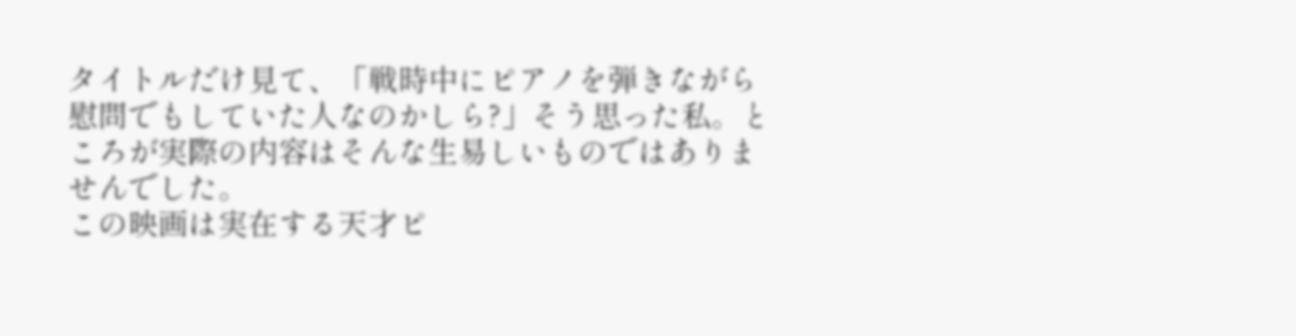タイトルだけ見て、「戦時中にピアノを弾きながら慰問でもしていた人なのかしら?」そう思った私。ところが実際の内容はそんな生易しいものではありませんでした。
この映画は実在する天才ピ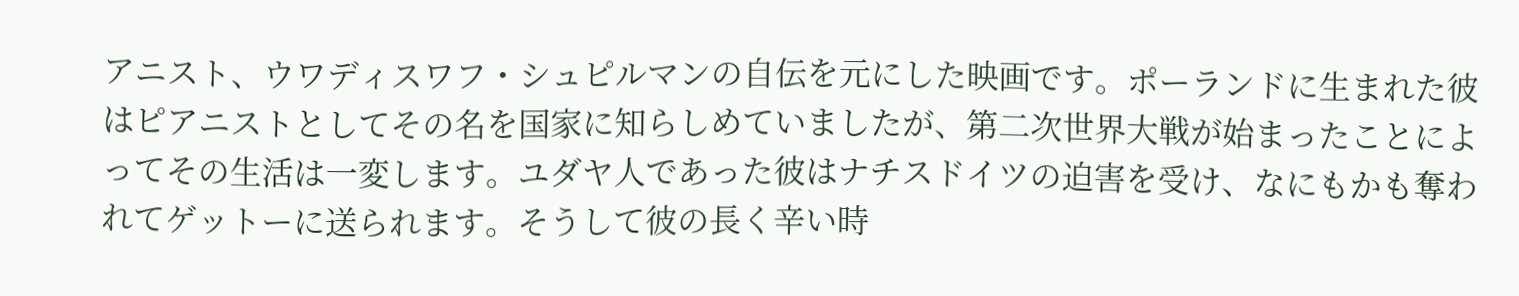アニスト、ウワディスワフ・シュピルマンの自伝を元にした映画です。ポーランドに生まれた彼はピアニストとしてその名を国家に知らしめていましたが、第二次世界大戦が始まったことによってその生活は一変します。ユダヤ人であった彼はナチスドイツの迫害を受け、なにもかも奪われてゲットーに送られます。そうして彼の長く辛い時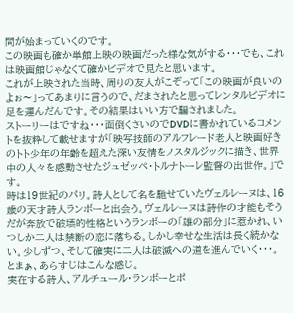間が始まっていくのです。
この映画も確か単館上映の映画だった様な気がする・・・でも、これは映画館じゃなくて確かビデオで見たと思います。
これが上映された当時、周りの友人がこぞって「この映画が良いのよぉ〜」ってあまりに言うので、だまされたと思ってレンタルビデオに足を運んだんです。その結果はいい方で騙されました。
ストーリーはですね・・・面倒くさいのでDVDに書かれているコメントを抜粋して載せますが「映写技師のアルフレード老人と映画好きのトト少年の年齢を超えた深い友情をノスタルジックに描き、世界中の人々を感動させたジュゼッペ・トルナトーレ監督の出世作。」です。
時は19世紀のパリ。詩人として名を馳せていたヴェルレーヌは、16歳の天才詩人ランボーと出会う。ヴェルレーヌは詩作の才能もそうだが奔放で破壊的性格というランボーの「雄の部分」に惹かれ、いつしか二人は禁断の恋に落ちる。しかし幸せな生活は長く続かない。少しずつ、そして確実に二人は破滅への道を進んでいく・・・。
とまぁ、あらすじはこんな感じ。
実在する詩人、アルチュール・ランボーとポ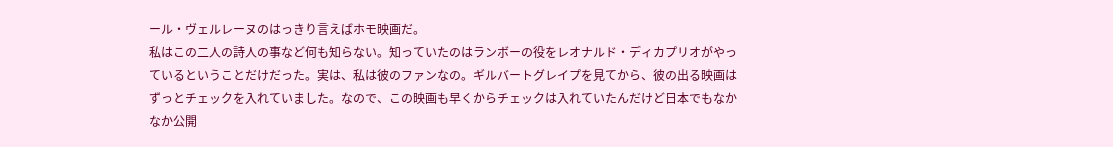ール・ヴェルレーヌのはっきり言えばホモ映画だ。
私はこの二人の詩人の事など何も知らない。知っていたのはランボーの役をレオナルド・ディカプリオがやっているということだけだった。実は、私は彼のファンなの。ギルバートグレイプを見てから、彼の出る映画はずっとチェックを入れていました。なので、この映画も早くからチェックは入れていたんだけど日本でもなかなか公開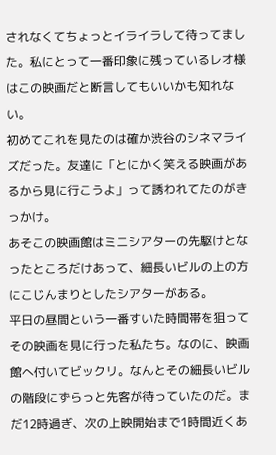されなくてちょっとイライラして待ってました。私にとって一番印象に残っているレオ様はこの映画だと断言してもいいかも知れない。
初めてこれを見たのは確か渋谷のシネマライズだった。友達に「とにかく笑える映画があるから見に行こうよ」って誘われてたのがきっかけ。
あそこの映画館はミニシアターの先駆けとなったところだけあって、細長いビルの上の方にこじんまりとしたシアターがある。
平日の昼間という一番すいた時間帯を狙ってその映画を見に行った私たち。なのに、映画館へ付いてビックリ。なんとその細長いビルの階段にずらっと先客が待っていたのだ。まだ12時過ぎ、次の上映開始まで1時間近くあ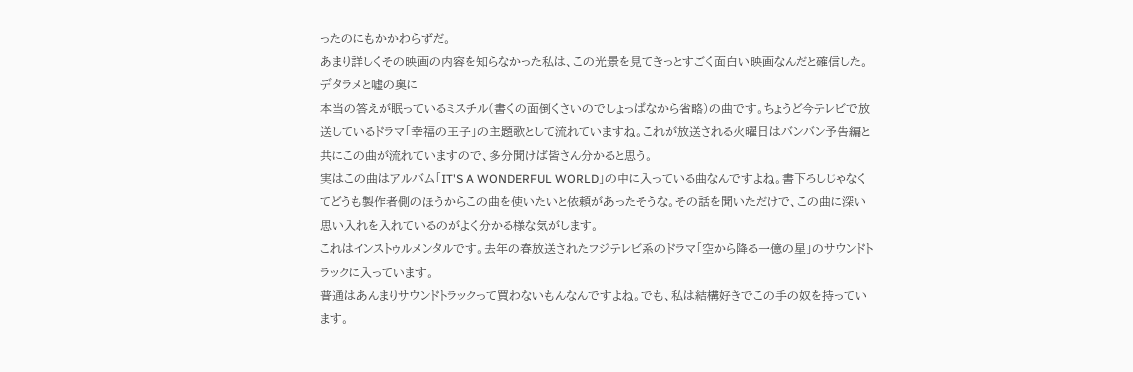ったのにもかかわらずだ。
あまり詳しくその映画の内容を知らなかった私は、この光景を見てきっとすごく面白い映画なんだと確信した。
デタラメと嘘の奥に
本当の答えが眠っているミスチル(書くの面倒くさいのでしょっぱなから省略)の曲です。ちょうど今テレビで放送しているドラマ「幸福の王子」の主題歌として流れていますね。これが放送される火曜日はバンバン予告編と共にこの曲が流れていますので、多分聞けば皆さん分かると思う。
実はこの曲はアルバム「IT'S A WONDERFUL WORLD」の中に入っている曲なんですよね。書下ろしじゃなくてどうも製作者側のほうからこの曲を使いたいと依頼があったそうな。その話を聞いただけで、この曲に深い思い入れを入れているのがよく分かる様な気がします。
これはインストゥルメンタルです。去年の春放送されたフジテレビ系のドラマ「空から降る一億の星」のサウンドトラックに入っています。
普通はあんまりサウンドトラックって買わないもんなんですよね。でも、私は結構好きでこの手の奴を持っています。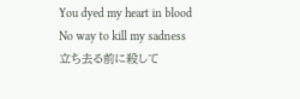You dyed my heart in blood
No way to kill my sadness
立ち去る前に殺して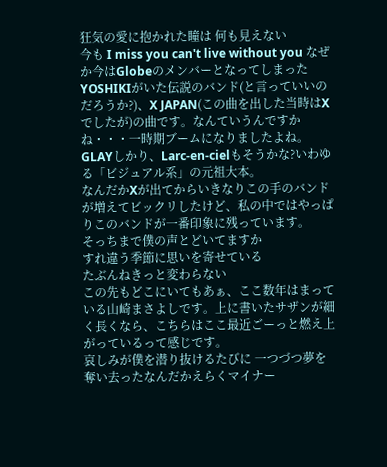狂気の愛に抱かれた瞳は 何も見えない
今も I miss you can't live without you なぜか今はGlobeのメンバーとなってしまったYOSHIKIがいた伝説のバンド(と言っていいのだろうか?)、X JAPAN(この曲を出した当時はXでしたが)の曲です。なんていうんですかね・・・一時期ブームになりましたよね。GLAYしかり、Larc-en-cielもそうかな?いわゆる「ビジュアル系」の元祖大本。
なんだかXが出てからいきなりこの手のバンドが増えてビックリしたけど、私の中ではやっぱりこのバンドが一番印象に残っています。
そっちまで僕の声とどいてますか
すれ違う季節に思いを寄せている
たぶんねきっと変わらない
この先もどこにいてもあぁ、ここ数年はまっている山崎まさよしです。上に書いたサザンが細く長くなら、こちらはここ最近ごーっと燃え上がっているって感じです。
哀しみが僕を潜り抜けるたびに 一つづつ夢を奪い去ったなんだかえらくマイナー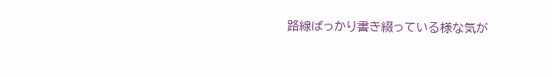路線ばっかり書き綴っている様な気が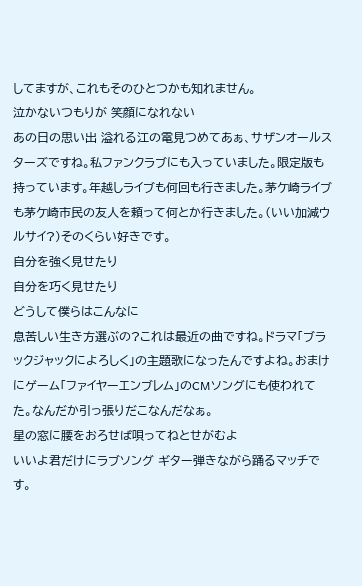してますが、これもそのひとつかも知れません。
泣かないつもりが 笑顔になれない
あの日の思い出 溢れる江の電見つめてあぁ、サザンオールスターズですね。私ファンクラブにも入っていました。限定版も持っています。年越しライブも何回も行きました。茅ケ崎ライブも茅ケ崎市民の友人を頼って何とか行きました。(いい加減ウルサイ?)そのくらい好きです。
自分を強く見せたり
自分を巧く見せたり
どうして僕らはこんなに
息苦しい生き方選ぶの?これは最近の曲ですね。ドラマ「ブラックジャックによろしく」の主題歌になったんですよね。おまけにゲーム「ファイヤーエンブレム」のCMソングにも使われてた。なんだか引っ張りだこなんだなぁ。
星の窓に腰をおろせば唄ってねとせがむよ
いいよ君だけにラブソング ギター弾きながら踊るマッチです。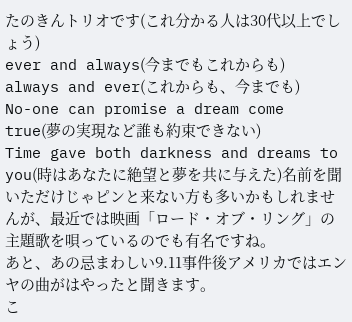たのきんトリオです(これ分かる人は30代以上でしょう)
ever and always(今までもこれからも)
always and ever(これからも、今までも)
No-one can promise a dream come true(夢の実現など誰も約束できない)
Time gave both darkness and dreams to you(時はあなたに絶望と夢を共に与えた)名前を聞いただけじゃピンと来ない方も多いかもしれませんが、最近では映画「ロード・オブ・リング」の主題歌を唄っているのでも有名ですね。
あと、あの忌まわしい9.11事件後アメリカではエンヤの曲がはやったと聞きます。
こ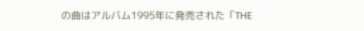の曲はアルバム1995年に発売された「THE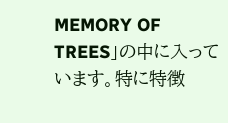MEMORY OF TREES」の中に入っています。特に特徴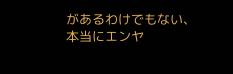があるわけでもない、本当にエンヤ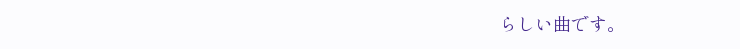らしい曲です。